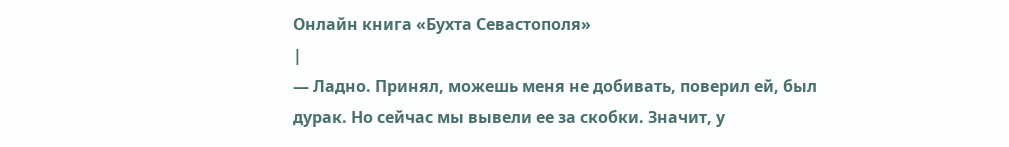Онлайн книга «Бухта Севастополя»
|
— Ладно. Принял, можешь меня не добивать, поверил ей, был дурак. Но сейчас мы вывели ее за скобки. Значит, у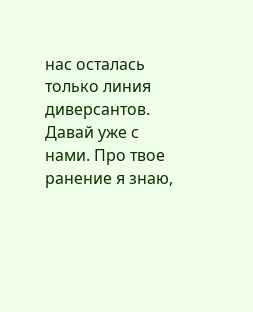нас осталась только линия диверсантов. Давай уже с нами. Про твое ранение я знаю,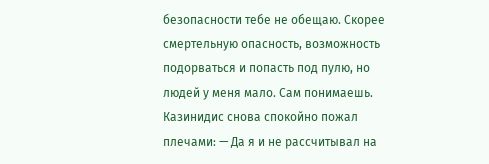безопасности тебе не обещаю. Скорее смертельную опасность, возможность подорваться и попасть под пулю, но людей у меня мало. Сам понимаешь. Казинидис снова спокойно пожал плечами: — Да я и не рассчитывал на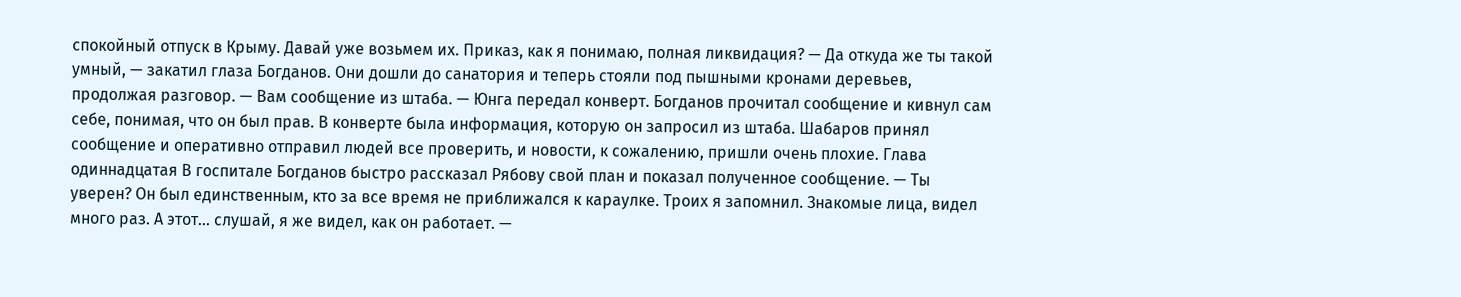спокойный отпуск в Крыму. Давай уже возьмем их. Приказ, как я понимаю, полная ликвидация? — Да откуда же ты такой умный, — закатил глаза Богданов. Они дошли до санатория и теперь стояли под пышными кронами деревьев, продолжая разговор. — Вам сообщение из штаба. — Юнга передал конверт. Богданов прочитал сообщение и кивнул сам себе, понимая, что он был прав. В конверте была информация, которую он запросил из штаба. Шабаров принял сообщение и оперативно отправил людей все проверить, и новости, к сожалению, пришли очень плохие. Глава одиннадцатая В госпитале Богданов быстро рассказал Рябову свой план и показал полученное сообщение. — Ты уверен? Он был единственным, кто за все время не приближался к караулке. Троих я запомнил. Знакомые лица, видел много раз. А этот… слушай, я же видел, как он работает. —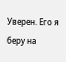Уверен. Его я беру на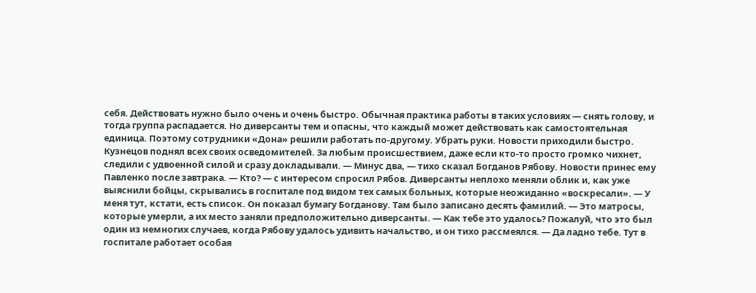себя. Действовать нужно было очень и очень быстро. Обычная практика работы в таких условиях — снять голову, и тогда группа распадается. Но диверсанты тем и опасны, что каждый может действовать как самостоятельная единица. Поэтому сотрудники «Дона» решили работать по-другому. Убрать руки. Новости приходили быстро. Кузнецов поднял всех своих осведомителей. За любым происшествием, даже если кто-то просто громко чихнет, следили с удвоенной силой и сразу докладывали. — Минус два, — тихо сказал Богданов Рябову. Новости принес ему Павленко после завтрака. — Кто? — с интересом спросил Рябов. Диверсанты неплохо меняли облик и, как уже выяснили бойцы, скрывались в госпитале под видом тех самых больных, которые неожиданно «воскресали». — У меня тут, кстати, есть список. Он показал бумагу Богданову. Там было записано десять фамилий. — Это матросы, которые умерли, а их место заняли предположительно диверсанты. — Как тебе это удалось? Пожалуй, что это был один из немногих случаев, когда Рябову удалось удивить начальство, и он тихо рассмеялся. — Да ладно тебе. Тут в госпитале работает особая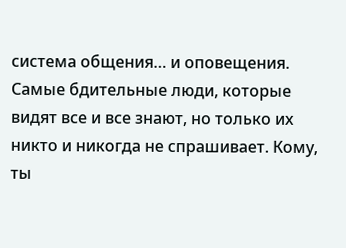система общения… и оповещения. Самые бдительные люди, которые видят все и все знают, но только их никто и никогда не спрашивает. Кому, ты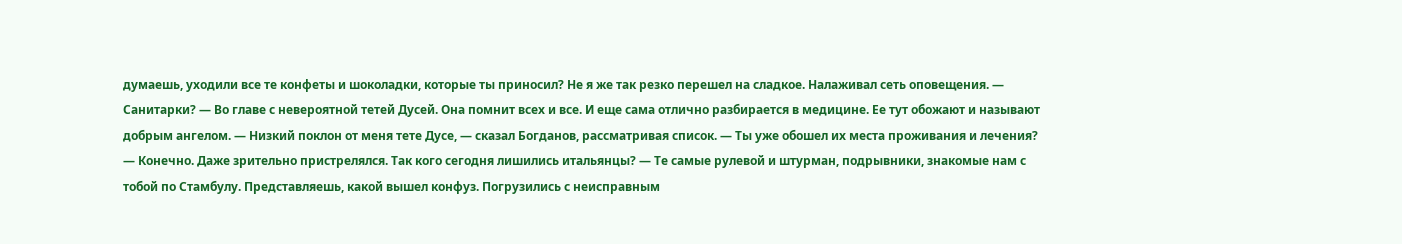думаешь, уходили все те конфеты и шоколадки, которые ты приносил? Не я же так резко перешел на сладкое. Налаживал сеть оповещения. — Санитарки? — Во главе с невероятной тетей Дусей. Она помнит всех и все. И еще сама отлично разбирается в медицине. Ее тут обожают и называют добрым ангелом. — Низкий поклон от меня тете Дусе, — сказал Богданов, рассматривая список. — Ты уже обошел их места проживания и лечения? — Конечно. Даже зрительно пристрелялся. Так кого сегодня лишились итальянцы? — Те самые рулевой и штурман, подрывники, знакомые нам с тобой по Стамбулу. Представляешь, какой вышел конфуз. Погрузились с неисправным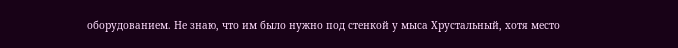оборудованием. Не знаю, что им было нужно под стенкой у мыса Хрустальный, хотя место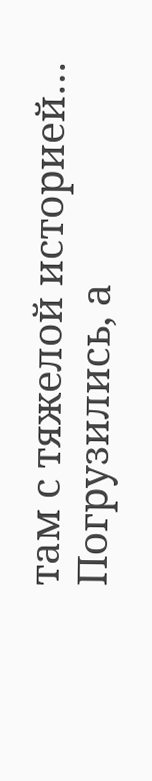там с тяжелой историей… Погрузились, а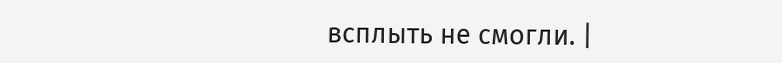всплыть не смогли. |